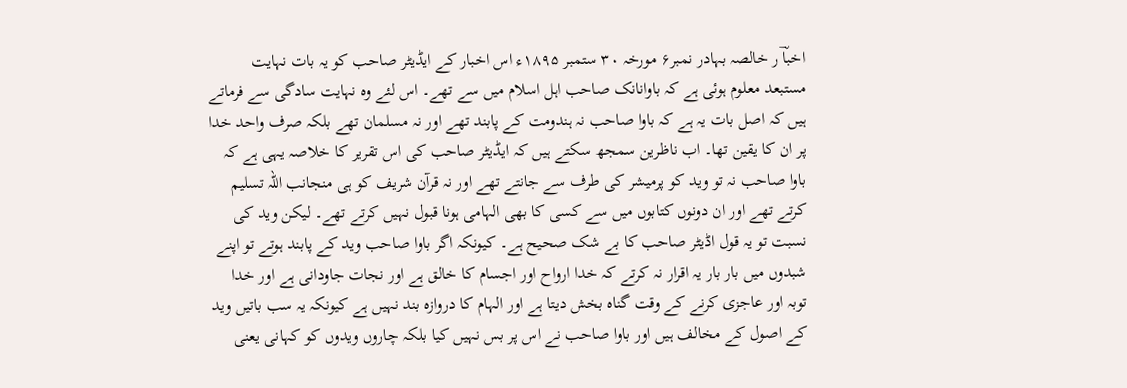اخباؔ ر خالصہ بہادر نمبر۶ مورخہ ۳۰ ستمبر ۱۸۹۵ء اس اخبار کے ایڈیٹر صاحب کو یہ بات نہایت مستبعد معلوم ہوئی ہے کہ باوانانک صاحب اہل اسلام میں سے تھے۔ اس لئے وہ نہایت سادگی سے فرماتے ہیں کہ اصل بات یہ ہے کہ باوا صاحب نہ ہندومت کے پابند تھے اور نہ مسلمان تھے بلکہ صرف واحد خدا پر ان کا یقین تھا۔ اب ناظرین سمجھ سکتے ہیں کہ ایڈیٹر صاحب کی اس تقریر کا خلاصہ یہی ہے کہ باوا صاحب نہ تو وید کو پرمیشر کی طرف سے جانتے تھے اور نہ قرآن شریف کو ہی منجانب اللہ تسلیم کرتے تھے اور ان دونوں کتابوں میں سے کسی کا بھی الہامی ہونا قبول نہیں کرتے تھے۔ لیکن وید کی نسبت تو یہ قول اڈیٹر صاحب کا بے شک صحیح ہے۔ کیونکہ اگر باوا صاحب وید کے پابند ہوتے تو اپنے شبدوں میں بار بار یہ اقرار نہ کرتے کہ خدا ارواح اور اجسام کا خالق ہے اور نجات جاودانی ہے اور خدا توبہ اور عاجزی کرنے کے وقت گناہ بخش دیتا ہے اور الہام کا دروازہ بند نہیں ہے کیونکہ یہ سب باتیں وید کے اصول کے مخالف ہیں اور باوا صاحب نے اس پر بس نہیں کیا بلکہ چاروں ویدوں کو کہانی یعنی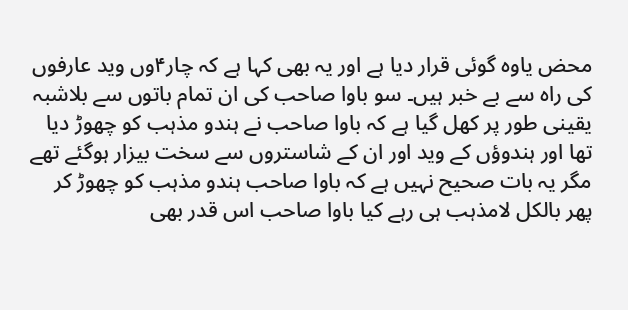محض یاوہ گوئی قرار دیا ہے اور یہ بھی کہا ہے کہ چار۴وں وید عارفوں کی راہ سے بے خبر ہیں۔ سو باوا صاحب کی ان تمام باتوں سے بلاشبہ یقینی طور پر کھل گیا ہے کہ باوا صاحب نے ہندو مذہب کو چھوڑ دیا تھا اور ہندوؤں کے وید اور ان کے شاستروں سے سخت بیزار ہوگئے تھے مگر یہ بات صحیح نہیں ہے کہ باوا صاحب ہندو مذہب کو چھوڑ کر پھر بالکل لامذہب ہی رہے کیا باوا صاحب اس قدر بھی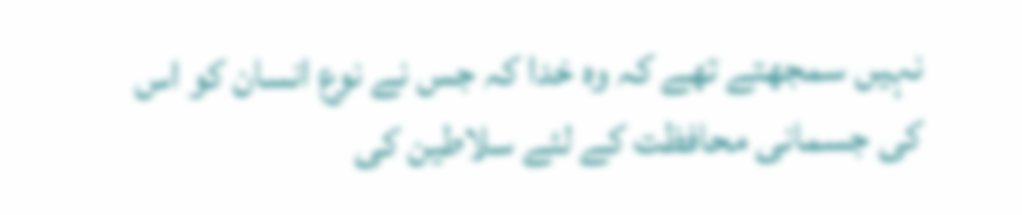نہیں سمجھتے تھے کہ وہ خدا کہ جس نے نوع انسان کو اس کی جسمانی محافظت کے لئے سلاطین کی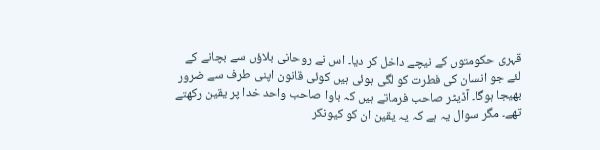قہری حکومتوں کے نیچے داخل کر دیا۔ اس نے روحانی بلاؤں سے بچانے کے لئے جو انسان کی فطرت کو لگی ہوئی ہیں کوئی قانون اپنی طرف سے ضرور بھیجا ہوگا۔ آڈیٹر صاحب فرماتے ہیں کہ باوا صاحب واحد خدا پر یقین رکھتے تھے۔ مگر سوال یہ ہے کہ یہ یقین ان کو کیونکر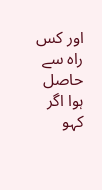اور کس راہ سے حاصل ہوا اگر کہو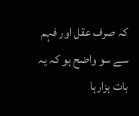کہ صرف عقل اور فہم سے سو واضح ہو کہ یہ بات ہزارہا